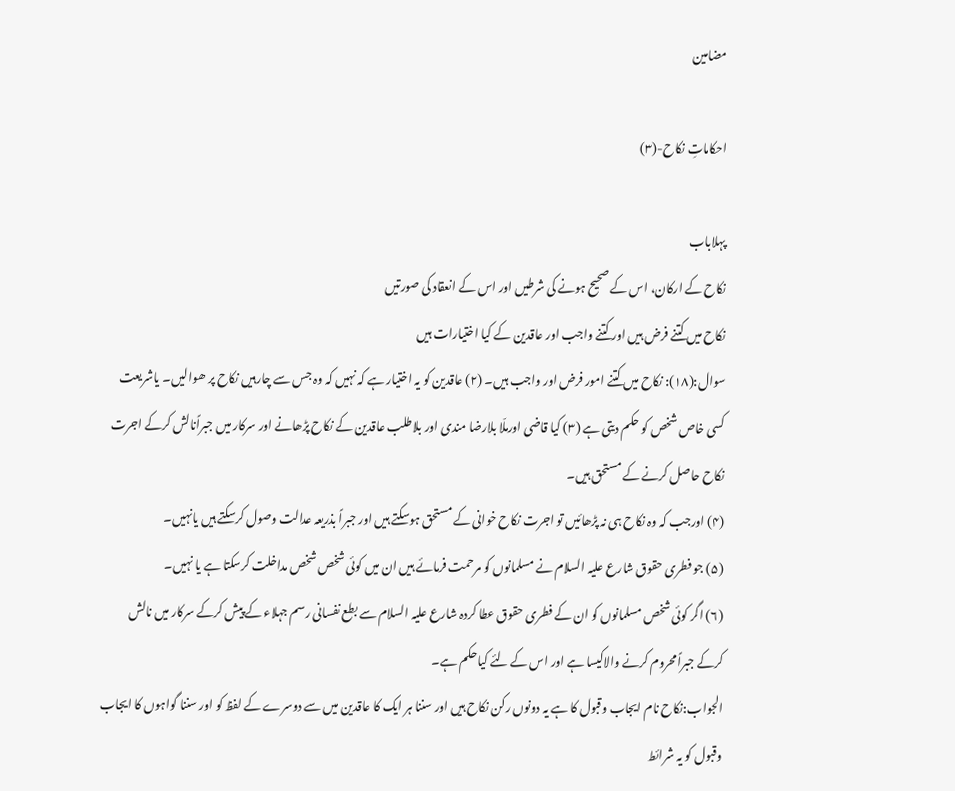مضامین

احکاماتِ نکاح-(۳)

پہلاباب
نکاح کے ارکان، اس کے صحیح ہونے کی شرطیں اور اس کے انعقاد کی صورتیں
نکاح میں کتنے فرض ہیں اور کتنے واجب اور عاقدین کے کیا اختیارات ہیں
سوال:(۱۸): نکاح میں کتنے امور فرض اور واجب ہیں۔ (۲) عاقدین کو یہ اختیار ہے کہ نہیں کہ وہ جس سے چارہیں نکاح پر ھوالیں۔ یاشریعت کسی خاص شخص کو حکم دیتی ہے (۳) کیا قاضی اورملّا بلارضا مندی اور بلاطلب عاقدین کے نکاح پڑھانے اور سرکار میں جبراًنالش کرکے اجرت نکاح حاصل کرنے کے مستحق ہیں۔
(۴) اورجب کہ وہ نکاح ہی نہ پڑھائیں تو اجرت نکاح خوانی کے مستحق ہوسکتے ہیں اور جبراً بذریعہ عدالت وصول کرسکتے ہیں یانہیں۔
(۵) جو فطری حقوق شارع علیہ السلام نے مسلمانوں کو مرحمت فرمائے ہیں ان میں کوئی شخص شخص مداخلت کرسکتا ہے یا نہیں۔
(۶) اگر کوئی شخص مسلمانوں کو ان کے فطری حقوق عطا کردہ شارع علیہ السلام سے بطع نفسانی رسم جہلاء کے پیش کرکے سرکار میں نالش کرکے جبراًمحروم کرنے والاکیسا ہے اور اس کے لئے کیاحکم ہے۔
الجواب:نکاح نام ایجاب وقبول کا ہے یہ دونوں رکن نکاح ہیں اور سننا ہر ایک کا عاقدین میں سے دوسرے کے لفظ کو اور سننا گواہوں کا ایجاب وقبول کو یہ شرائط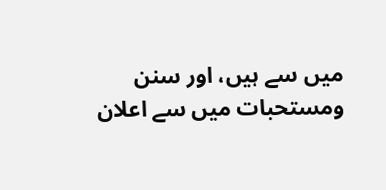میں سے ہیں، اور سنن ومستحبات میں سے اعلان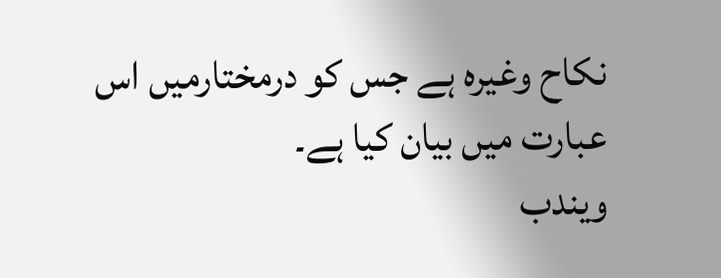نکاح وغیرہ ہے جس کو درمختارمیں اس عبارت میں بیان کیا ہے۔
ويندب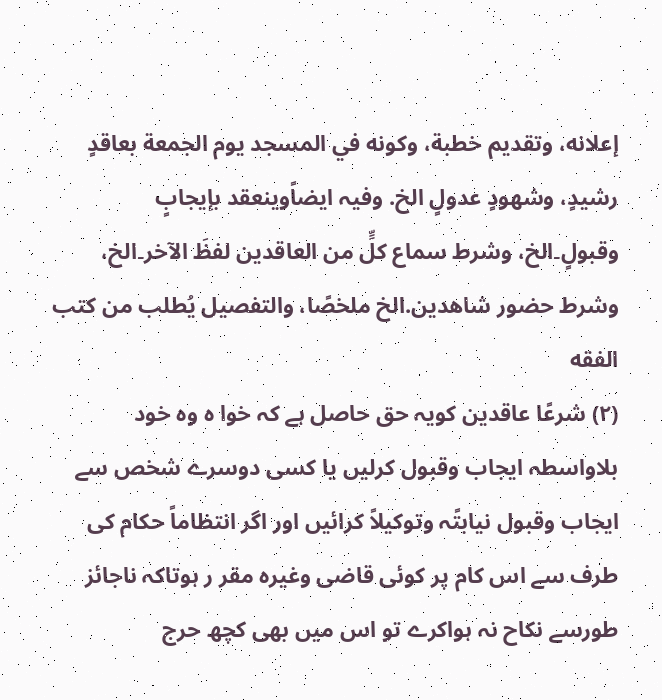إعلانه، وتقديم خطبة، وكونه في المسجد يوم الجمعة بعاقدٍ رشيدٍ، وشهودٍ عدولٍ الخ. وفیہ ایضاًوينعقد بإيجابٍ وقبولٍ۔الخ، وشرط سماع كلٍّ من العاقدين لفظَ الآخر۔الخ، وشرط حضور شاهدين.الخ ملخصًا، والتفصيل يُطلب من كتب الفقه
(۲) شرعًا عاقدین کویہ حق حاصل ہے کہ خوا ہ وہ خود بلاواسطہ ایجاب وقبول کرلیں یا کسی دوسرے شخص سے ایجاب وقبول نیابتًہ وتوکیلاً کرائیں اور اگر انتظاماً حکام کی طرف سے اس کام پر کوئی قاضی وغیرہ مقر ر ہوتاکہ ناجائز طورسے نکاح نہ ہواکرے تو اس میں بھی کچھ حرج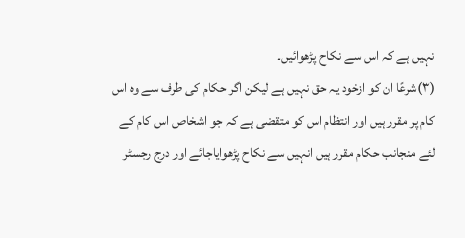نہیں ہے کہ اس سے نکاح پڑھوائیں۔
(۳)شرعًا ان کو ازخود یہ حق نہیں ہے لیکن اگر حکام کی طرف سے وہ اس کام پر مقرر ہیں اور انتظام اس کو متقضی ہے کہ جو اشخاص اس کام کے لئے منجانب حکام مقرر ہیں انہیں سے نکاح پڑھوایاجائے اور درج رجسٹر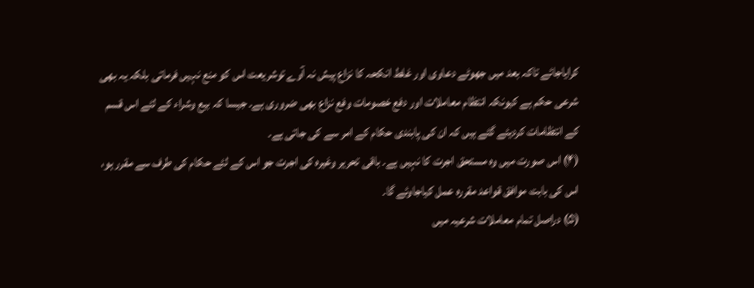کرایاجائے تاکہ بعد میں جھوٹے دعاوی اور غلط انکحہ کا نزاع پیش نہ آوے توشریعت اس کو منع نہیں فرماتی بلکہ یہ بھی شرعی حکم ہے کیونکہ انتظام معاملات اور دفع خصومات وفع نزاع بھی ضروری ہے۔ جیسا کہ بیع وشراء کے لئے اس قسم کے انتظامات کردیئے گئے ہیں کہ ان کی پابندی حکام کے امر سے کی جاتی ہے۔
(۴) اس صورت میں وہ مستحق اجرت کا نہیں ہے۔ باقی تحریر وغیرہ کی اجرت جو اس کے لئے حکام کی طرف سے مقرر ہو، اس کی بابت موافق قواعد مقررہ عمل کیاجاوئے گا۔
(۵) دراصل تمام معاملات شرعیہ میں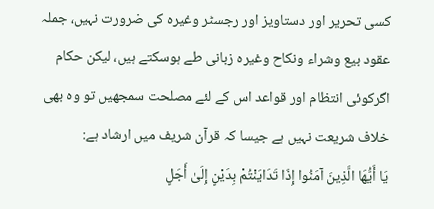کسی تحریر اور دستاویز اور رجسٹر وغیرہ کی ضرورت نہیں، جملہ عقود بیع وشراء ونکاح وغیرہ زبانی طے ہوسکتے ہیں، لیکن حکام اگرکوئی انتظام اور قواعد اس کے لئے مصلحت سمجھیں تو وہ بھی خلاف شریعت نہیں ہے جیسا کہ قرآن شریف میں ارشاد ہے:
يَا أَيُّهَا الَّذِينَ آمَنُوا إِذَا تَدَايَنْتُمْ بِدَيْنٍ إِلَىٰ أَجَلٍ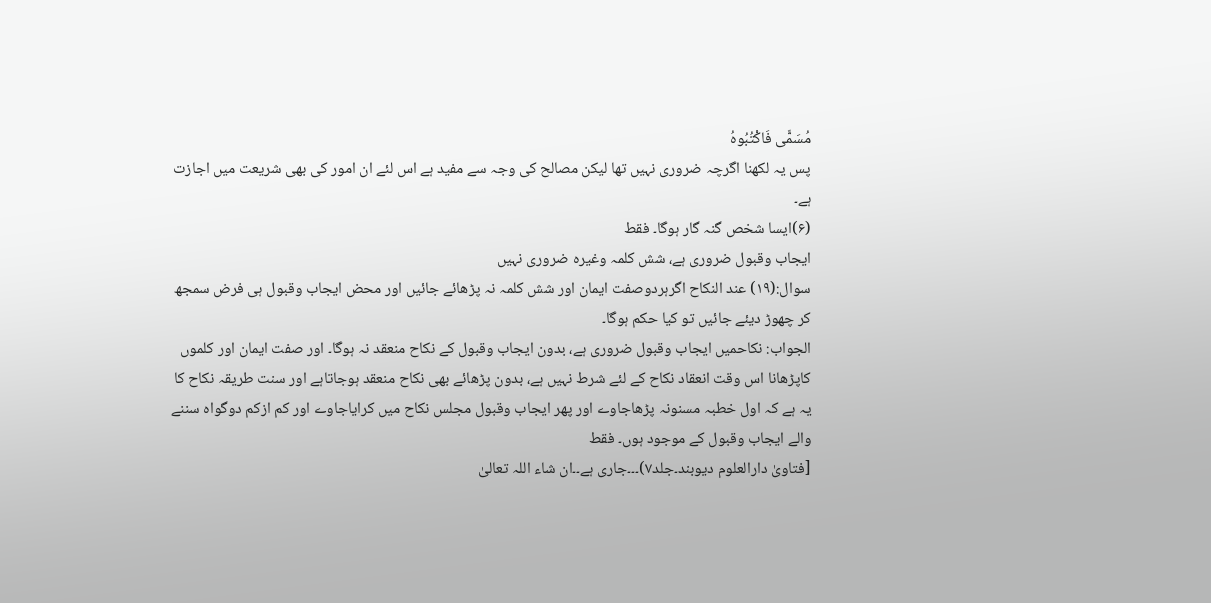مُسَمًّى فَاكْتُبُوهُ
پس یہ لکھنا اگرچہ ضروری نہیں تھا لیکن مصالح کی وجہ سے مفید ہے اس لئے ان امور کی بھی شریعت میں اجازت ہے۔
(۶)ایسا شخص گنہ گار ہوگا۔ فقط
ایجاب وقبول ضروری ہے، شش کلمہ وغیرہ ضروری نہیں
سوال:(۱۹) عند النکاح اگرہردوصفت ایمان اور شش کلمہ نہ پڑھائے جائیں اور محض ایجاب وقبول ہی فرض سمجھ کر چھوڑ دیئے جائیں تو کیا حکم ہوگا۔
الجواب: نکاحمیں ایجاب وقبول ضروری ہے، بدون ایجاب وقبول کے نکاح منعقد نہ ہوگا۔ اور صفت ایمان اور کلموں کاپڑھانا اس وقت انعقاد نکاح کے لئے شرط نہیں ہے، بدون پڑھائے بھی نکاح منعقد ہوجاتاہے اور سنت طریقہ نکاح کا یہ ہے کہ اول خطبہ مسنونہ پڑھاجاوے اور پھر ایجاب وقبول مجلس نکاح میں کرایاجاوے اور کم ازکم دوگواہ سننے والے ایجاب وقبول کے موجود ہوں۔ فقط
[فتاویٰ دارالعلوم دیوبند۔جلد۷)۔۔۔جاری ہے۔۔ان شاء اللہ تعالیٰ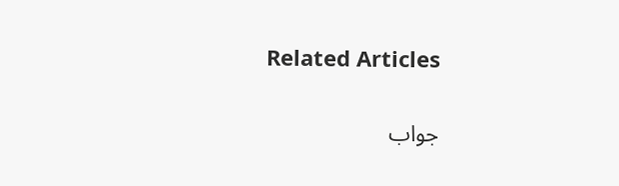Related Articles

جواب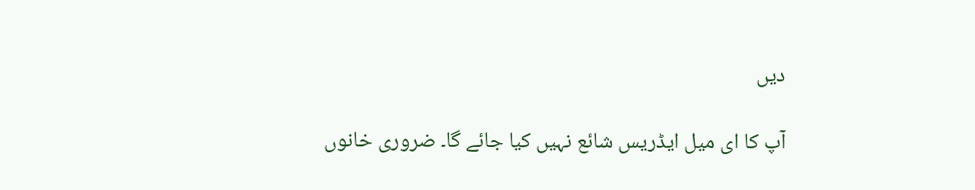دیں

آپ کا ای میل ایڈریس شائع نہیں کیا جائے گا۔ ضروری خانوں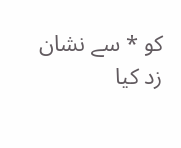کو * سے نشان زد کیا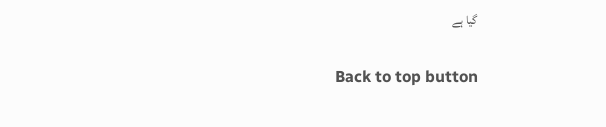گیا ہے

Back to top button